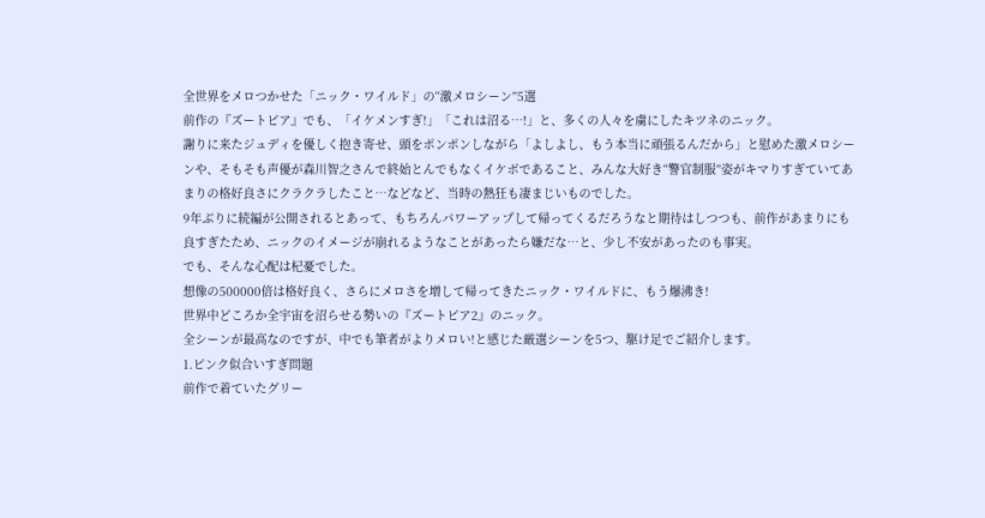全世界をメロつかせた「ニック・ワイルド」の“激メロシーン”5選
前作の『ズートピア』でも、「イケメンすぎ!」「これは沼る…!」と、多くの人々を虜にしたキツネのニック。
謝りに来たジュディを優しく抱き寄せ、頭をポンポンしながら「よしよし、もう本当に頑張るんだから」と慰めた激メロシーンや、そもそも声優が森川智之さんで終始とんでもなくイケボであること、みんな大好き“警官制服”姿がキマりすぎていてあまりの格好良さにクラクラしたこと…などなど、当時の熱狂も凄まじいものでした。
9年ぶりに続編が公開されるとあって、もちろんパワーアップして帰ってくるだろうなと期待はしつつも、前作があまりにも良すぎたため、ニックのイメージが崩れるようなことがあったら嫌だな…と、少し不安があったのも事実。
でも、そんな心配は杞憂でした。
想像の500000倍は格好良く、さらにメロさを増して帰ってきたニック・ワイルドに、もう爆沸き!
世界中どころか全宇宙を沼らせる勢いの『ズートピア2』のニック。
全シーンが最高なのですが、中でも筆者がよりメロい!と感じた厳選シーンを5つ、駆け足でご紹介します。
1.ピンク似合いすぎ問題
前作で着ていたグリー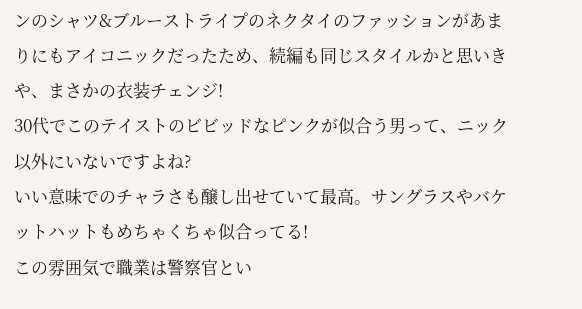ンのシャツ&ブルーストライプのネクタイのファッションがあまりにもアイコニックだったため、続編も同じスタイルかと思いきや、まさかの衣装チェンジ!
30代でこのテイストのビビッドなピンクが似合う男って、ニック以外にいないですよね?
いい意味でのチャラさも醸し出せていて最高。サングラスやバケットハットもめちゃくちゃ似合ってる!
この雰囲気で職業は警察官とい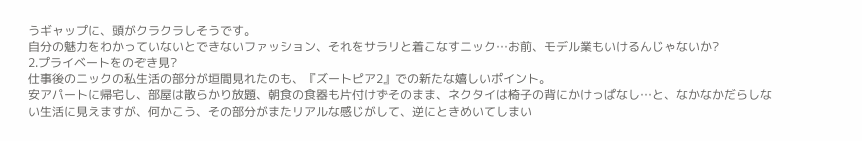うギャップに、頭がクラクラしそうです。
自分の魅力をわかっていないとできないファッション、それをサラリと着こなすニック…お前、モデル業もいけるんじゃないか?
2.プライベートをのぞき見?
仕事後のニックの私生活の部分が垣間見れたのも、『ズートピア2』での新たな嬉しいポイント。
安アパートに帰宅し、部屋は散らかり放題、朝食の食器も片付けずそのまま、ネクタイは椅子の背にかけっぱなし…と、なかなかだらしない生活に見えますが、何かこう、その部分がまたリアルな感じがして、逆にときめいてしまい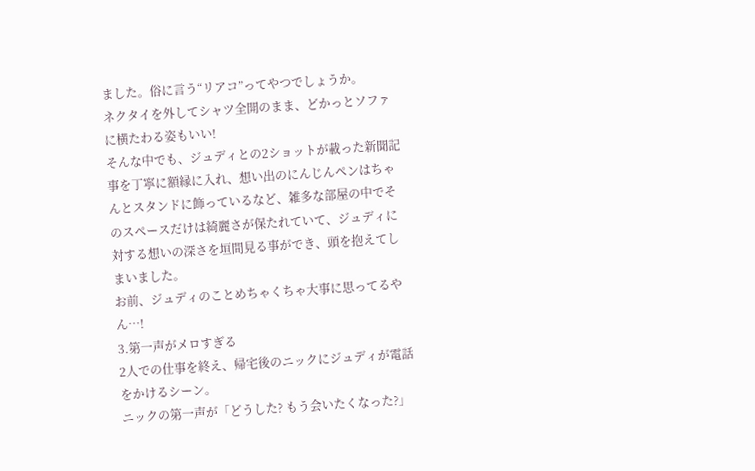ました。俗に言う“リアコ”ってやつでしょうか。
ネクタイを外してシャツ全開のまま、どかっとソファに横たわる姿もいい!
そんな中でも、ジュディとの2ショットが載った新聞記事を丁寧に額縁に入れ、想い出のにんじんペンはちゃんとスタンドに飾っているなど、雑多な部屋の中でそのスペースだけは綺麗さが保たれていて、ジュディに対する想いの深さを垣間見る事ができ、頭を抱えてしまいました。
お前、ジュディのことめちゃくちゃ大事に思ってるやん…!
3.第一声がメロすぎる
2人での仕事を終え、帰宅後のニックにジュディが電話をかけるシーン。
ニックの第一声が「どうした? もう会いたくなった?」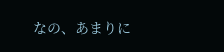なの、あまりに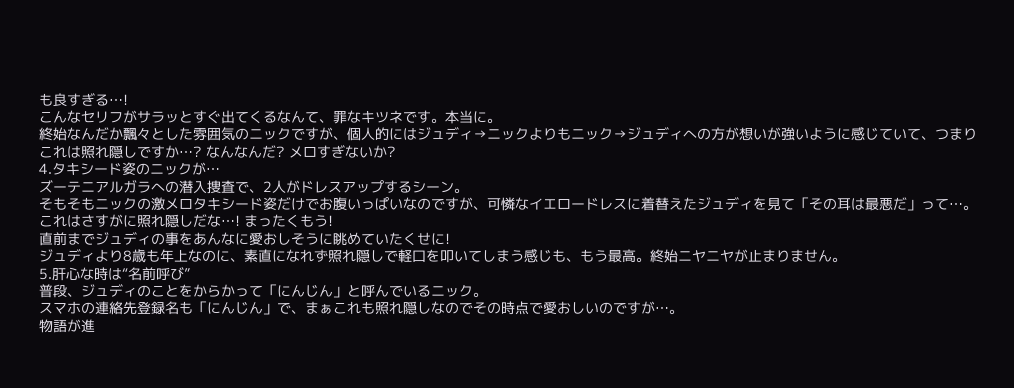も良すぎる…!
こんなセリフがサラッとすぐ出てくるなんて、罪なキツネです。本当に。
終始なんだか飄々とした雰囲気のニックですが、個人的にはジュディ→ニックよりもニック→ジュディへの方が想いが強いように感じていて、つまりこれは照れ隠しですか…? なんなんだ? メロすぎないか?
4.タキシード姿のニックが…
ズーテニアルガラへの潜入捜査で、2人がドレスアップするシーン。
そもそもニックの激メロタキシード姿だけでお腹いっぱいなのですが、可憐なイエロードレスに着替えたジュディを見て「その耳は最悪だ」って…。
これはさすがに照れ隠しだな…! まったくもう!
直前までジュディの事をあんなに愛おしそうに眺めていたくせに!
ジュディより8歳も年上なのに、素直になれず照れ隠しで軽口を叩いてしまう感じも、もう最高。終始ニヤニヤが止まりません。
5.肝心な時は“名前呼び”
普段、ジュディのことをからかって「にんじん」と呼んでいるニック。
スマホの連絡先登録名も「にんじん」で、まぁこれも照れ隠しなのでその時点で愛おしいのですが…。
物語が進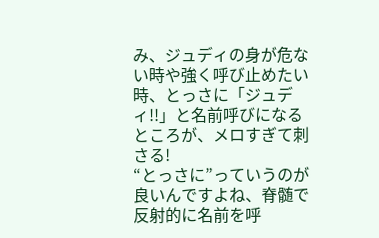み、ジュディの身が危ない時や強く呼び止めたい時、とっさに「ジュディ!!」と名前呼びになるところが、メロすぎて刺さる!
“とっさに”っていうのが良いんですよね、脊髄で反射的に名前を呼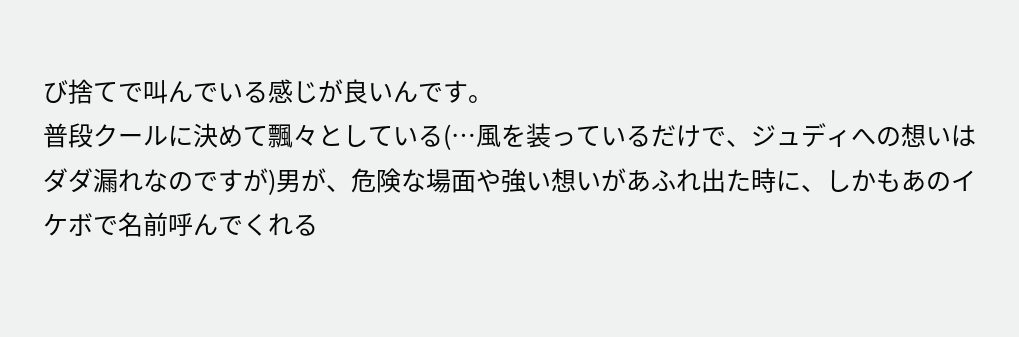び捨てで叫んでいる感じが良いんです。
普段クールに決めて飄々としている(…風を装っているだけで、ジュディへの想いはダダ漏れなのですが)男が、危険な場面や強い想いがあふれ出た時に、しかもあのイケボで名前呼んでくれる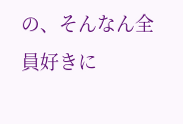の、そんなん全員好きに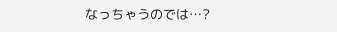なっちゃうのでは…?